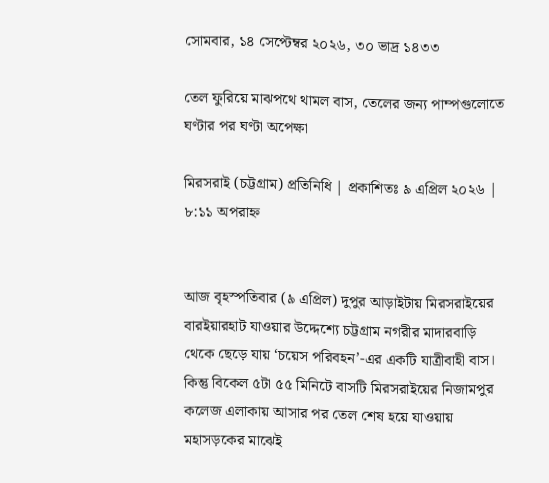সোমবার, ১৪ সেপ্টেম্বর ২০২৬, ৩০ ভাদ্র ১৪৩৩

তেল ফুরিয়ে মাঝপথে থামল বাস, তেলের জন্য পাম্পগুলোতে ঘণ্টার পর ঘণ্টা অপেক্ষা

মিরসরাই (চট্টগ্রাম) প্রতিনিধি | প্রকাশিতঃ ৯ এপ্রিল ২০২৬ | ৮:১১ অপরাহ্ন


আজ বৃহস্পতিবার (৯ এপ্রিল) দুপুর আড়াইটায় মিরসরাইয়ের বারইয়ারহাট যাওয়ার উদ্দেশ্যে চট্টগ্রাম নগরীর মাদারবাড়ি থেকে ছেড়ে যায় ‘চয়েস পরিবহন’-এর একটি যাত্রীবাহী বাস। কিন্তু বিকেল ৫টা ৫৫ মিনিটে বাসটি মিরসরাইয়ের নিজামপুর কলেজ এলাকায় আসার পর তেল শেষ হয়ে যাওয়ায় মহাসড়কের মাঝেই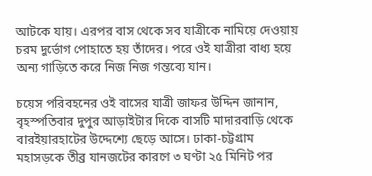আটকে যায়। এরপর বাস থেকে সব যাত্রীকে নামিয়ে দেওয়ায় চরম দুর্ভোগ পোহাতে হয় তাঁদের। পরে ওই যাত্রীরা বাধ্য হয়ে অন্য গাড়িতে করে নিজ নিজ গন্তব্যে যান।

চয়েস পরিবহনের ওই বাসের যাত্রী জাফর উদ্দিন জানান, বৃহস্পতিবার দুপুর আড়াইটার দিকে বাসটি মাদারবাড়ি থেকে বারইয়ারহাটের উদ্দেশ্যে ছেড়ে আসে। ঢাকা-চট্টগ্রাম মহাসড়কে তীব্র যানজটের কারণে ৩ ঘণ্টা ২৫ মিনিট পর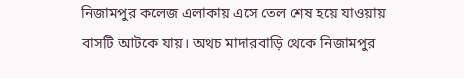নিজামপুর কলেজ এলাকায় এসে তেল শেষ হয়ে যাওয়ায় বাসটি আটকে যায়। অথচ মাদারবাড়ি থেকে নিজামপুর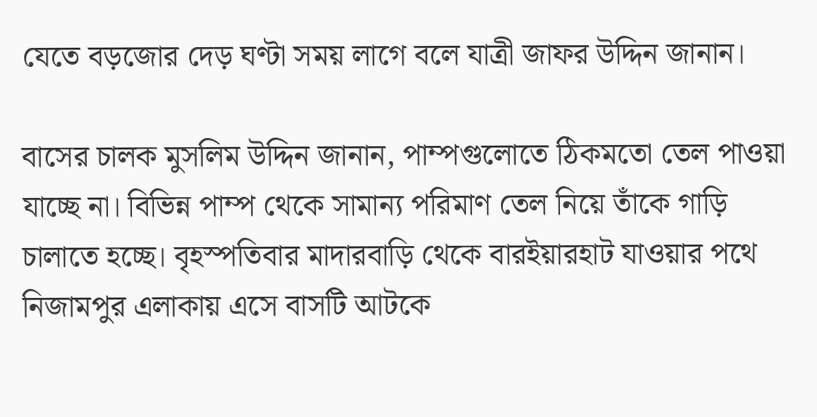যেতে বড়জোর দেড় ঘণ্টা সময় লাগে বলে যাত্রী জাফর উদ্দিন জানান।

বাসের চালক মুসলিম উদ্দিন জানান, পাম্পগুলোতে ঠিকমতো তেল পাওয়া যাচ্ছে না। বিভিন্ন পাম্প থেকে সামান্য পরিমাণ তেল নিয়ে তাঁকে গাড়ি চালাতে হচ্ছে। বৃহস্পতিবার মাদারবাড়ি থেকে বারইয়ারহাট যাওয়ার পথে নিজামপুর এলাকায় এসে বাসটি আটকে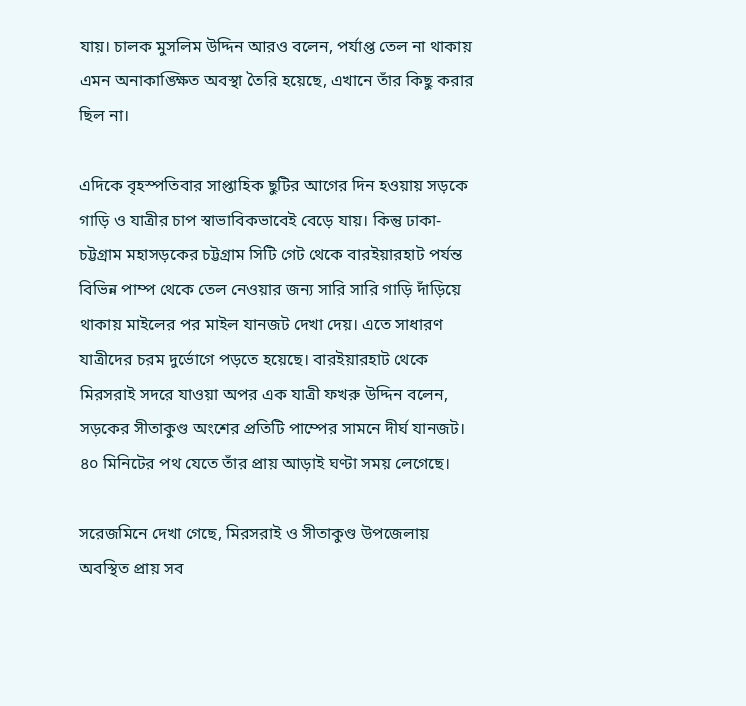যায়। চালক মুসলিম উদ্দিন আরও বলেন, পর্যাপ্ত তেল না থাকায় এমন অনাকাঙ্ক্ষিত অবস্থা তৈরি হয়েছে, এখানে তাঁর কিছু করার ছিল না।

এদিকে বৃহস্পতিবার সাপ্তাহিক ছুটির আগের দিন হওয়ায় সড়কে গাড়ি ও যাত্রীর চাপ স্বাভাবিকভাবেই বেড়ে যায়। কিন্তু ঢাকা-চট্টগ্রাম মহাসড়কের চট্টগ্রাম সিটি গেট থেকে বারইয়ারহাট পর্যন্ত বিভিন্ন পাম্প থেকে তেল নেওয়ার জন্য সারি সারি গাড়ি দাঁড়িয়ে থাকায় মাইলের পর মাইল যানজট দেখা দেয়। এতে সাধারণ যাত্রীদের চরম দুর্ভোগে পড়তে হয়েছে। বারইয়ারহাট থেকে মিরসরাই সদরে যাওয়া অপর এক যাত্রী ফখরু উদ্দিন বলেন, সড়কের সীতাকুণ্ড অংশের প্রতিটি পাম্পের সামনে দীর্ঘ যানজট। ৪০ মিনিটের পথ যেতে তাঁর প্রায় আড়াই ঘণ্টা সময় লেগেছে।

সরেজমিনে দেখা গেছে, মিরসরাই ও সীতাকুণ্ড উপজেলায় অবস্থিত প্রায় সব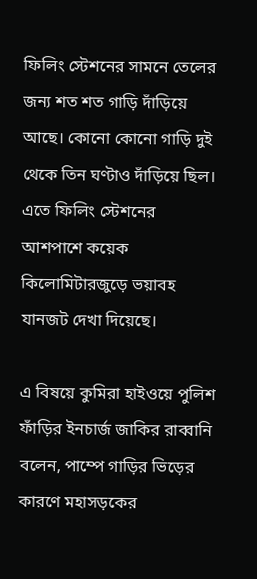ফিলিং স্টেশনের সামনে তেলের জন্য শত শত গাড়ি দাঁড়িয়ে আছে। কোনো কোনো গাড়ি দুই থেকে তিন ঘণ্টাও দাঁড়িয়ে ছিল। এতে ফিলিং স্টেশনের আশপাশে কয়েক কিলোমিটারজুড়ে ভয়াবহ যানজট দেখা দিয়েছে।

এ বিষয়ে কুমিরা হাইওয়ে পুলিশ ফাঁড়ির ইনচার্জ জাকির রাব্বানি বলেন, পাম্পে গাড়ির ভিড়ের কারণে মহাসড়কের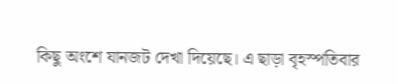কিছু অংশে যানজট দেখা দিয়েছে। এ ছাড়া বৃহস্পতিবার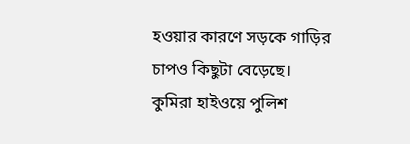হওয়ার কারণে সড়কে গাড়ির চাপও কিছুটা বেড়েছে। কুমিরা হাইওয়ে পুলিশ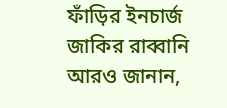ফাঁড়ির ইনচার্জ জাকির রাব্বানি আরও জানান,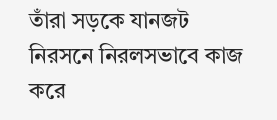তাঁরা সড়কে যানজট নিরসনে নিরলসভাবে কাজ করে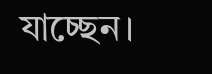যাচ্ছেন।